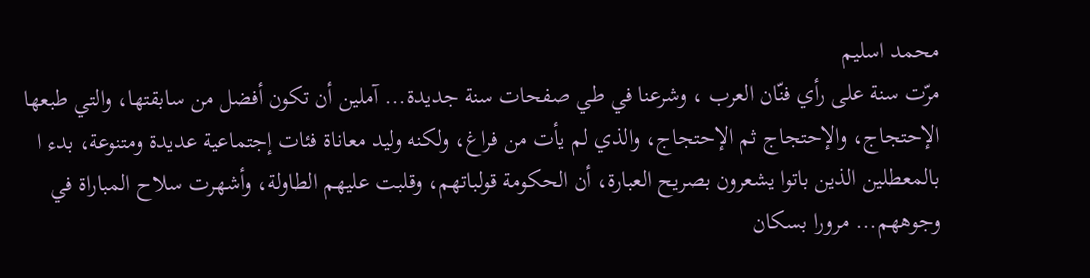محمد اسليم
مرّت سنة على رأي فنّان العرب ، وشرعنا في طي صفحات سنة جديدة... آملين أن تكون أفضل من سابقتها، والتي طبعها الإحتجاج، والإحتجاج ثم الإحتجاج، والذي لم يأت من فراغ، ولكنه وليد معاناة فئات إجتماعية عديدة ومتنوعة، بدء ا بالمعطلين الذين باتوا يشعرون بصريح العبارة، أن الحكومة قولباتهم، وقلبت عليهم الطاولة، وأشهرت سلاح المباراة في وجوههم... مرورا بسكان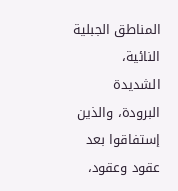المناطق الجبلية النائية، الشديدة البرودة، والذين إستفاقوا بعد عقود وعقود،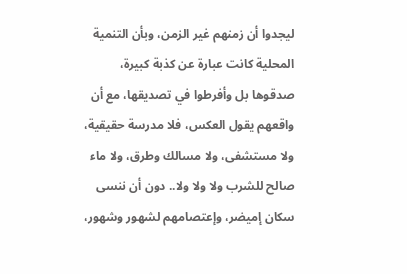ليجدوا أن زمنهم غير الزمن، وبأن التنمية المحلية كانت عبارة عن كذبة كبيرة، صدقوها بل وأفرطوا في تصديقها، مع أن واقعهم يقول العكس، فلا مدرسة حقيقية، ولا مستشفى، ولا مسالك وطرق، ولا ماء صالح للشرب ولا ولا ولا.. دون أن ننسى سكان إميضر، وإعتصامهم لشهور وشهور،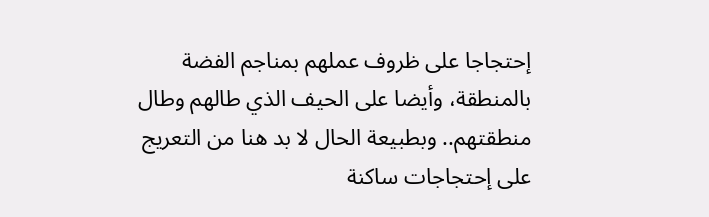إحتجاجا على ظروف عملهم بمناجم الفضة بالمنطقة، وأيضا على الحيف الذي طالهم وطال منطقتهم.. وبطبيعة الحال لا بد هنا من التعريج على إحتجاجات ساكنة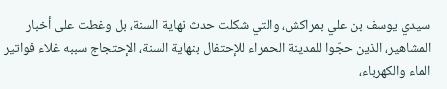سيدي يوسف بن علي بمراكش، والتي شكلت حدث نهاية السنة، بل وغطت على أخبار المشاهير، الذين حجّوا للمدينة الحمراء للإحتفال بنهاية السنة، الإحتجاج سببه غلاء فواتير الماء والكهرباء،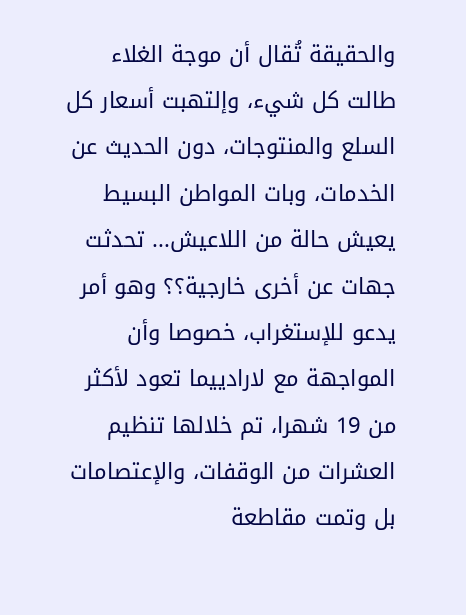والحقيقة تُقال أن موجة الغلاء طالت كل شيء، وإلتهبت أسعار كل السلع والمنتوجات، دون الحديث عن الخدمات، وبات المواطن البسيط يعيش حالة من اللاعيش... تحدثت جهات عن أخرى خارجية؟؟ وهو أمر يدعو للإستغراب، خصوصا وأن المواجهة مع لارادييما تعود لأكثر من 19 شهرا، تم خلالها تنظيم العشرات من الوقفات، والإعتصامات بل وتمت مقاطعة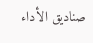صناديق الأداء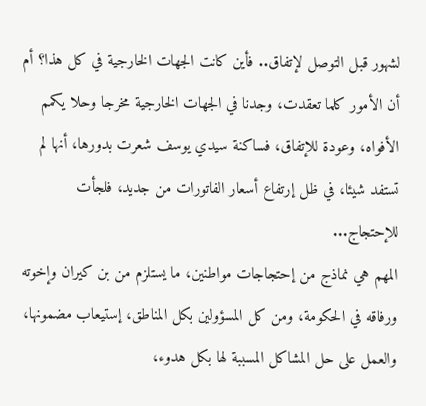لشهور قبل التوصل لإتفاق.. فأين كانت الجهات الخارجية في كل هذا؟ أم أن الأمور كلما تعقدت، وجدنا في الجهات الخارجية مخرجا وحلا يكمم الأفواه، وعودة للإتفاق، فساكنة سيدي يوسف شعرت بدورها، أنها لم تستفد شيئا، في ظل إرتفاع أسعار الفاتورات من جديد، فلجأت للإحتجاج...
المهم هي نماذج من إحتجاجات مواطنين، ما يستلزم من بن كيران وإخوته ورفاقه في الحكومة، ومن كل المسؤولين بكل المناطق، إستيعاب مضمونها، والعمل على حل المشاكل المسببة لها بكل هدوء،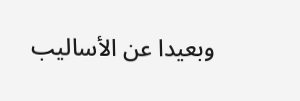وبعيدا عن الأساليب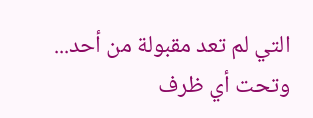التي لم تعد مقبولة من أحد... وتحت أي ظرف